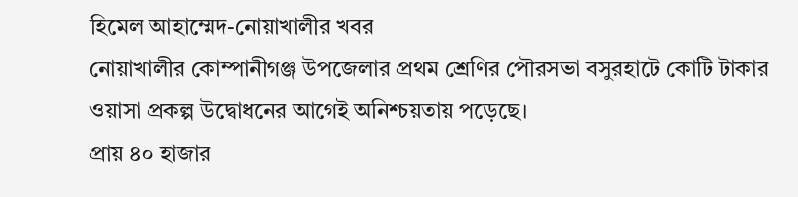হিমেল আহাম্মেদ-নোয়াখালীর খবর
নোয়াখালীর কোম্পানীগঞ্জ উপজেলার প্রথম শ্রেণির পৌরসভা বসুরহাটে কোটি টাকার ওয়াসা প্রকল্প উদ্বোধনের আগেই অনিশ্চয়তায় পড়েছে।
প্রায় ৪০ হাজার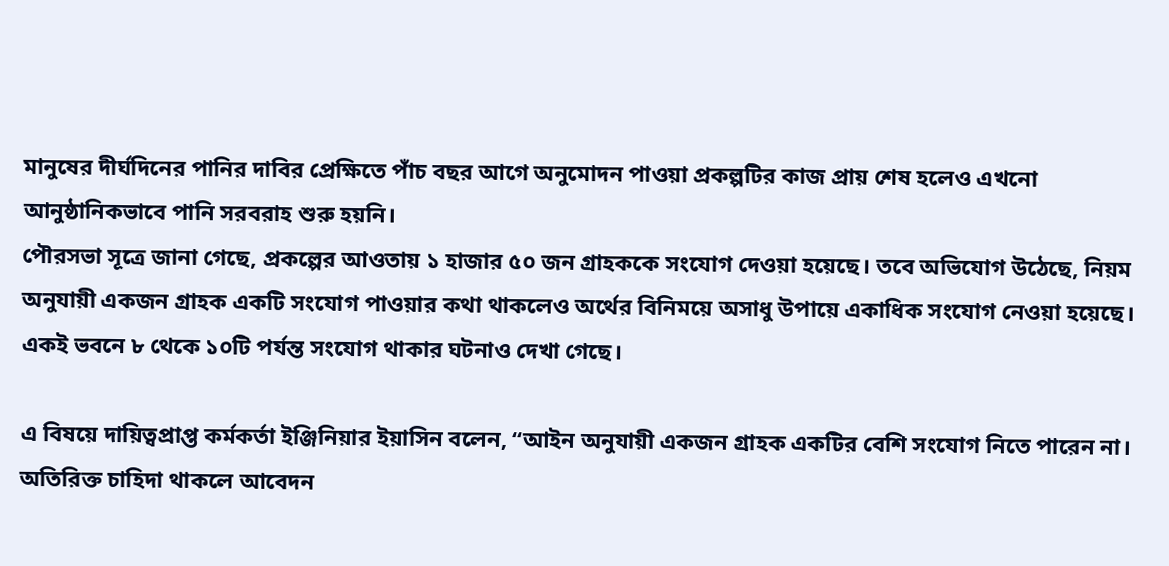মানুষের দীর্ঘদিনের পানির দাবির প্রেক্ষিতে পাঁচ বছর আগে অনুমোদন পাওয়া প্রকল্পটির কাজ প্রায় শেষ হলেও এখনো আনুষ্ঠানিকভাবে পানি সরবরাহ শুরু হয়নি।
পৌরসভা সূত্রে জানা গেছে, প্রকল্পের আওতায় ১ হাজার ৫০ জন গ্রাহককে সংযোগ দেওয়া হয়েছে। তবে অভিযোগ উঠেছে, নিয়ম অনুযায়ী একজন গ্রাহক একটি সংযোগ পাওয়ার কথা থাকলেও অর্থের বিনিময়ে অসাধু উপায়ে একাধিক সংযোগ নেওয়া হয়েছে। একই ভবনে ৮ থেকে ১০টি পর্যন্ত সংযোগ থাকার ঘটনাও দেখা গেছে।

এ বিষয়ে দায়িত্বপ্রাপ্ত কর্মকর্তা ইঞ্জিনিয়ার ইয়াসিন বলেন, “আইন অনুযায়ী একজন গ্রাহক একটির বেশি সংযোগ নিতে পারেন না। অতিরিক্ত চাহিদা থাকলে আবেদন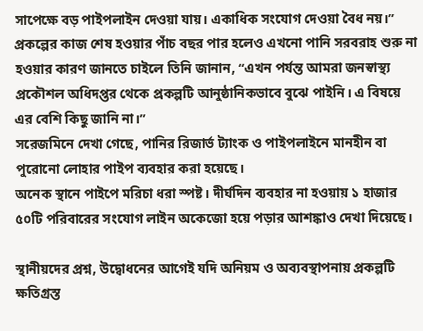সাপেক্ষে বড় পাইপলাইন দেওয়া যায়। একাধিক সংযোগ দেওয়া বৈধ নয়।”
প্রকল্পের কাজ শেষ হওয়ার পাঁচ বছর পার হলেও এখনো পানি সরবরাহ শুরু না হওয়ার কারণ জানতে চাইলে তিনি জানান, “এখন পর্যন্ত আমরা জনস্বাস্থ্য প্রকৌশল অধিদপ্তর থেকে প্রকল্পটি আনুষ্ঠানিকভাবে বুঝে পাইনি। এ বিষয়ে এর বেশি কিছু জানি না।”
সরেজমিনে দেখা গেছে, পানির রিজার্ভ ট্যাংক ও পাইপলাইনে মানহীন বা পুরোনো লোহার পাইপ ব্যবহার করা হয়েছে।
অনেক স্থানে পাইপে মরিচা ধরা স্পষ্ট। দীর্ঘদিন ব্যবহার না হওয়ায় ১ হাজার ৫০টি পরিবারের সংযোগ লাইন অকেজো হয়ে পড়ার আশঙ্কাও দেখা দিয়েছে।

স্থানীয়দের প্রশ্ন, উদ্বোধনের আগেই যদি অনিয়ম ও অব্যবস্থাপনায় প্রকল্পটি ক্ষতিগ্রস্ত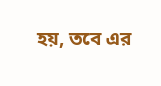হয়, তবে এর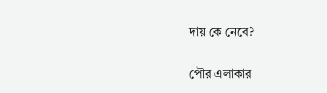দায় কে নেবে?

পৌর এলাকার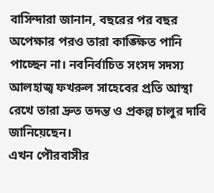বাসিন্দারা জানান, বছরের পর বছর অপেক্ষার পরও তারা কাঙ্ক্ষিত পানি পাচ্ছেন না। নবনির্বাচিত সংসদ সদস্য আলহাজ্ব ফখরুল সাহেবের প্রতি আস্থা রেখে তারা দ্রুত তদন্ত ও প্রকল্প চালুর দাবি জানিয়েছেন।
এখন পৌরবাসীর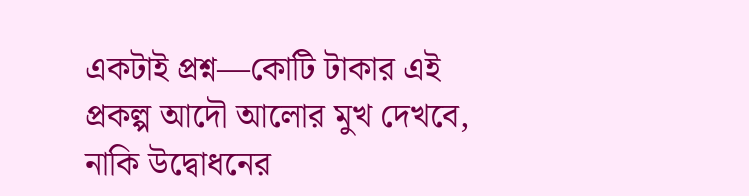একটাই প্রশ্ন—কোটি টাকার এই প্রকল্প আদৌ আলোর মুখ দেখবে, নাকি উদ্বোধনের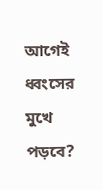আগেই ধ্বংসের মুখে পড়বে?